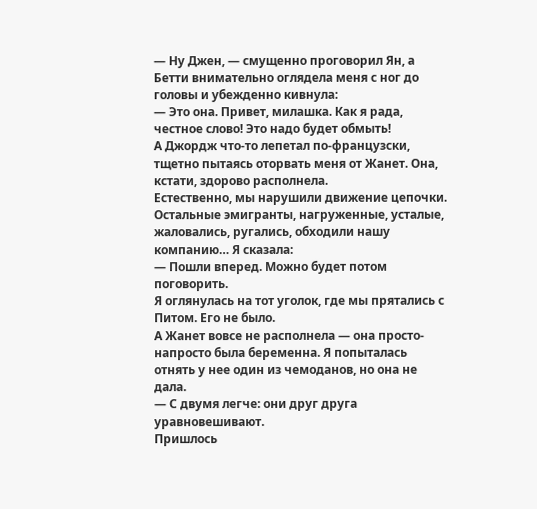— Ну Джен, — смущенно проговорил Ян, а Бетти внимательно оглядела меня с ног до головы и убежденно кивнула:
— Это она. Привет, милашка. Как я рада, честное слово! Это надо будет обмыть!
А Джордж что-то лепетал по-французски, тщетно пытаясь оторвать меня от Жанет. Она, кстати, здорово располнела.
Естественно, мы нарушили движение цепочки. Остальные эмигранты, нагруженные, усталые, жаловались, ругались, обходили нашу компанию… Я сказала:
— Пошли вперед. Можно будет потом поговорить.
Я оглянулась на тот уголок, где мы прятались с Питом. Его не было.
А Жанет вовсе не располнела — она просто-напросто была беременна. Я попыталась отнять у нее один из чемоданов, но она не дала.
— С двумя легче: они друг друга уравновешивают.
Пришлось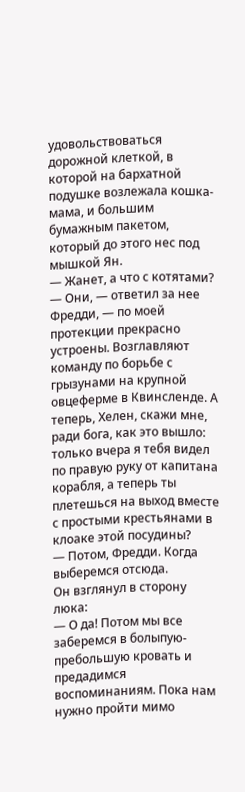удовольствоваться дорожной клеткой, в которой на бархатной подушке возлежала кошка-мама, и большим бумажным пакетом, который до этого нес под мышкой Ян.
— Жанет, а что с котятами?
— Они, — ответил за нее Фредди, — по моей протекции прекрасно устроены. Возглавляют команду по борьбе с грызунами на крупной овцеферме в Квинсленде. А теперь, Хелен, скажи мне, ради бога, как это вышло: только вчера я тебя видел по правую руку от капитана корабля, а теперь ты плетешься на выход вместе с простыми крестьянами в клоаке этой посудины?
— Потом, Фредди. Когда выберемся отсюда.
Он взглянул в сторону люка:
— О да! Потом мы все заберемся в болыпую-пребольшую кровать и предадимся воспоминаниям. Пока нам нужно пройти мимо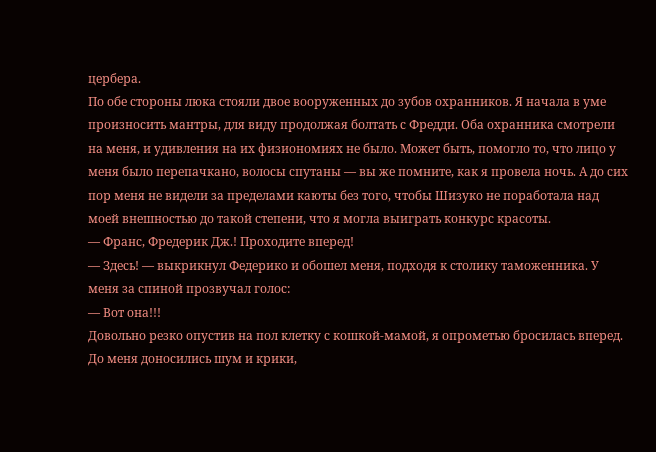цербера.
По обе стороны люка стояли двое вооруженных до зубов охранников. Я начала в уме произносить мантры, для виду продолжая болтать с Фредди. Оба охранника смотрели на меня, и удивления на их физиономиях не было. Может быть, помогло то, что лицо у меня было перепачкано, волосы спутаны — вы же помните, как я провела ночь. А до сих пор меня не видели за пределами каюты без того, чтобы Шизуко не поработала над моей внешностью до такой степени, что я могла выиграть конкурс красоты.
— Франс, Фредерик Дж.! Проходите вперед!
— Здесь! — выкрикнул Федерико и обошел меня, подходя к столику таможенника. У меня за спиной прозвучал голос:
— Вот она!!!
Довольно резко опустив на пол клетку с кошкой-мамой, я опрометью бросилась вперед.
До меня доносились шум и крики,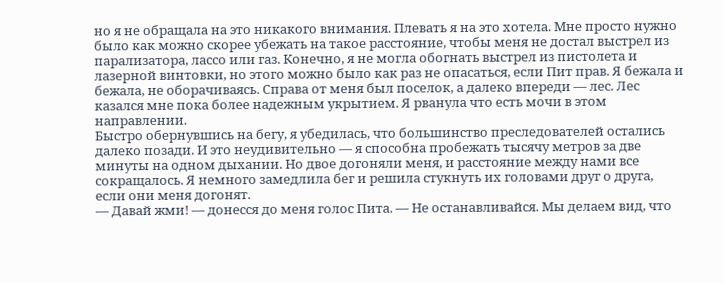но я не обращала на это никакого внимания. Плевать я на это хотела. Мне просто нужно было как можно скорее убежать на такое расстояние, чтобы меня не достал выстрел из парализатора, лассо или газ. Конечно, я не могла обогнать выстрел из пистолета и лазерной винтовки, но этого можно было как раз не опасаться, если Пит прав. Я бежала и бежала, не оборачиваясь. Справа от меня был поселок, а далеко впереди — лес. Лес казался мне пока более надежным укрытием. Я рванула что есть мочи в этом направлении.
Быстро обернувшись на бегу, я убедилась, что большинство преследователей остались далеко позади. И это неудивительно — я способна пробежать тысячу метров за две минуты на одном дыхании. Но двое догоняли меня, и расстояние между нами все сокращалось. Я немного замедлила бег и решила стукнуть их головами друг о друга, если они меня догонят.
— Давай жми! — донесся до меня голос Пита. — Не останавливайся. Мы делаем вид, что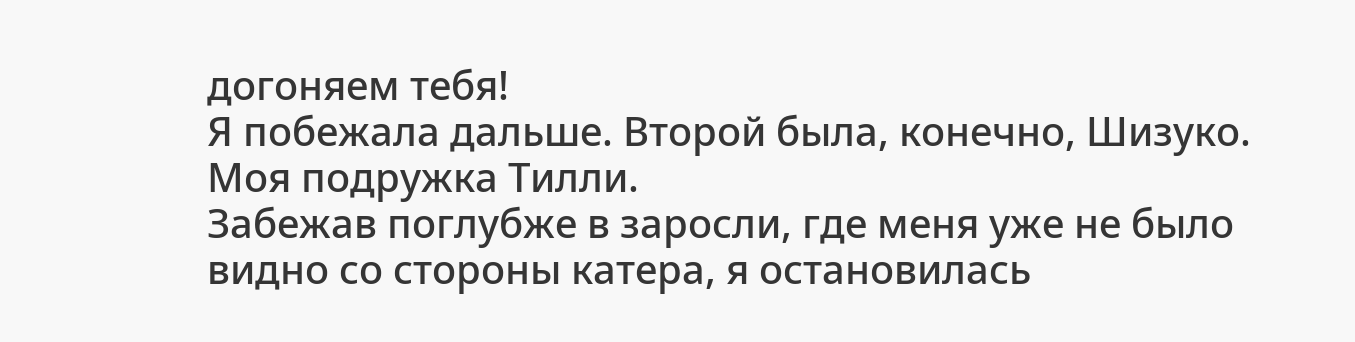догоняем тебя!
Я побежала дальше. Второй была, конечно, Шизуко. Моя подружка Тилли.
Забежав поглубже в заросли, где меня уже не было видно со стороны катера, я остановилась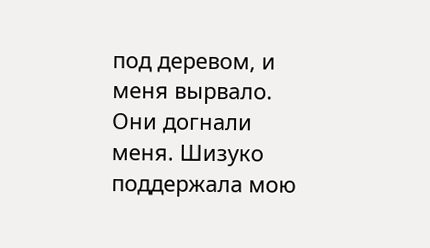под деревом, и меня вырвало. Они догнали меня. Шизуко поддержала мою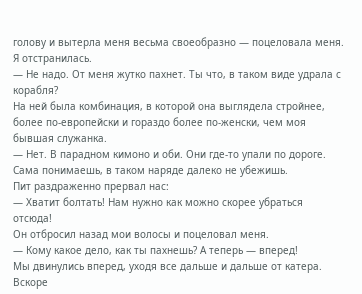голову и вытерла меня весьма своеобразно — поцеловала меня. Я отстранилась.
— Не надо. От меня жутко пахнет. Ты что, в таком виде удрала с корабля?
На ней была комбинация, в которой она выглядела стройнее, более по-европейски и гораздо более по-женски, чем моя бывшая служанка.
— Нет. В парадном кимоно и оби. Они где-то упали по дороге. Сама понимаешь, в таком наряде далеко не убежишь.
Пит раздраженно прервал нас:
— Хватит болтать! Нам нужно как можно скорее убраться отсюда!
Он отбросил назад мои волосы и поцеловал меня.
— Кому какое дело, как ты пахнешь? А теперь — вперед!
Мы двинулись вперед, уходя все дальше и дальше от катера. Вскоре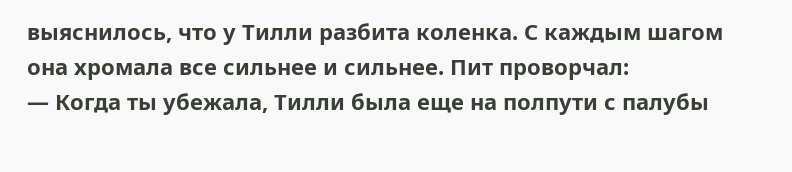выяснилось, что у Тилли разбита коленка. С каждым шагом она хромала все сильнее и сильнее. Пит проворчал:
— Когда ты убежала, Тилли была еще на полпути с палубы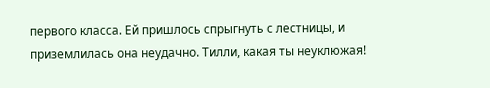первого класса. Ей пришлось спрыгнуть с лестницы, и приземлилась она неудачно. Тилли, какая ты неуклюжая!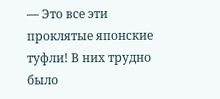— Это все эти проклятые японские туфли! В них трудно было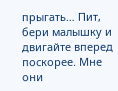прыгать… Пит, бери малышку и двигайте вперед поскорее. Мне они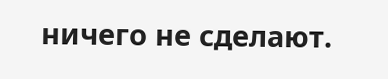ничего не сделают.